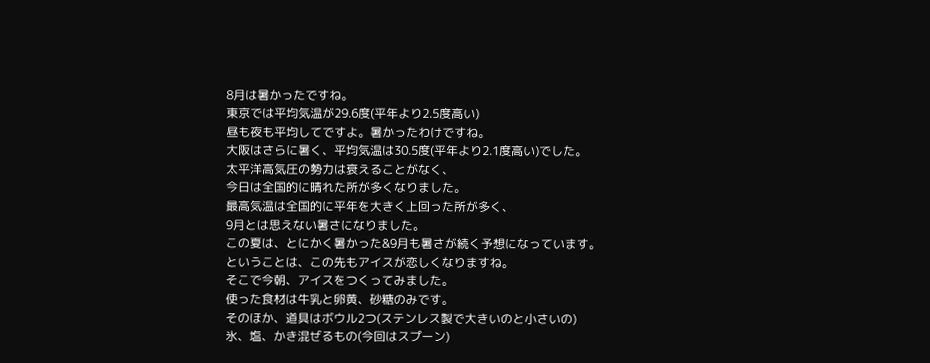8月は暑かったですね。
東京では平均気温が29.6度(平年より2.5度高い)
昼も夜も平均してですよ。暑かったわけですね。
大阪はさらに暑く、平均気温は30.5度(平年より2.1度高い)でした。
太平洋高気圧の勢力は衰えることがなく、
今日は全国的に晴れた所が多くなりました。
最高気温は全国的に平年を大きく上回った所が多く、
9月とは思えない暑さになりました。
この夏は、とにかく暑かった&9月も暑さが続く予想になっています。
ということは、この先もアイスが恋しくなりますね。
そこで今朝、アイスをつくってみました。
使った食材は牛乳と卵黄、砂糖のみです。
そのほか、道具はボウル2つ(ステンレス製で大きいのと小さいの)
氷、塩、かき混ぜるもの(今回はスプーン)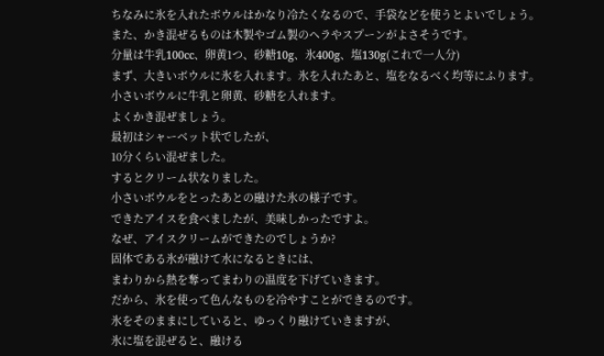ちなみに氷を入れたボウルはかなり冷たくなるので、手袋などを使うとよいでしょう。
また、かき混ぜるものは木製やゴム製のヘラやスプーンがよさそうです。
分量は牛乳100cc、卵黄1つ、砂糖10g、氷400g、塩130g(これで一人分)
まず、大きいボウルに氷を入れます。氷を入れたあと、塩をなるべく均等にふります。
小さいボウルに牛乳と卵黄、砂糖を入れます。
よくかき混ぜましょう。
最初はシャーベット状でしたが、
10分くらい混ぜました。
するとクリーム状なりました。
小さいボウルをとったあとの融けた氷の様子です。
できたアイスを食べましたが、美味しかったですよ。
なぜ、アイスクリームができたのでしょうか?
固体である氷が融けて水になるときには、
まわりから熱を奪ってまわりの温度を下げていきます。
だから、氷を使って色んなものを冷やすことができるのです。
氷をそのままにしていると、ゆっくり融けていきますが、
氷に塩を混ぜると、融ける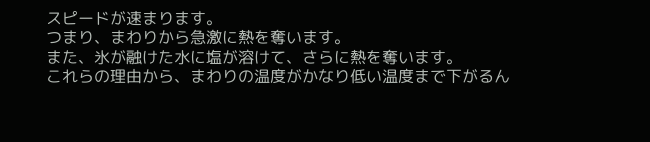スピードが速まります。
つまり、まわりから急激に熱を奪います。
また、氷が融けた水に塩が溶けて、さらに熱を奪います。
これらの理由から、まわりの温度がかなり低い温度まで下がるん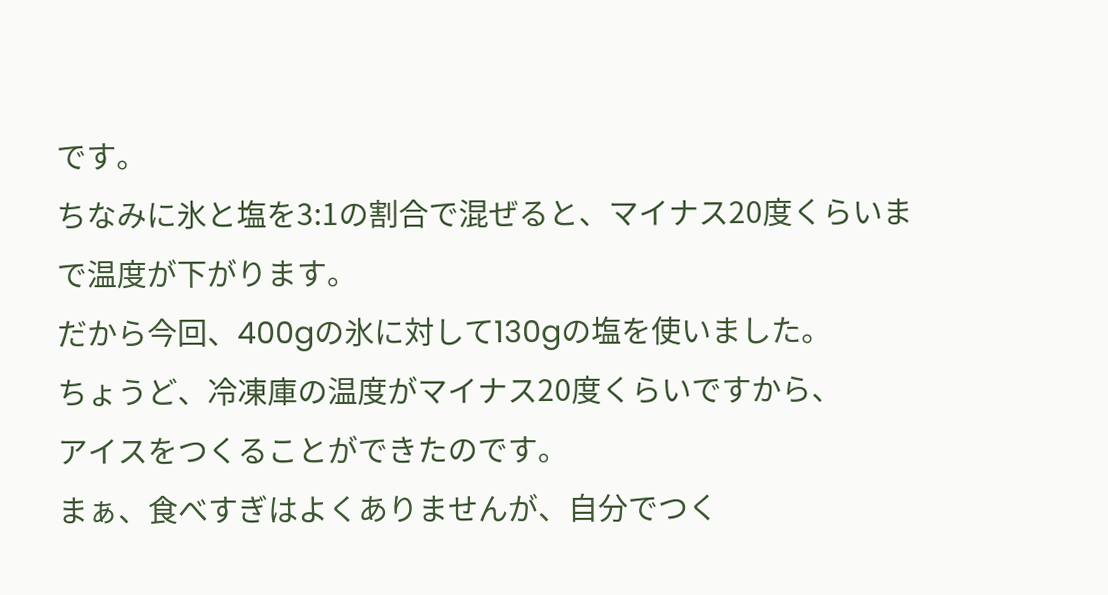です。
ちなみに氷と塩を3:1の割合で混ぜると、マイナス20度くらいまで温度が下がります。
だから今回、400gの氷に対して130gの塩を使いました。
ちょうど、冷凍庫の温度がマイナス20度くらいですから、
アイスをつくることができたのです。
まぁ、食べすぎはよくありませんが、自分でつく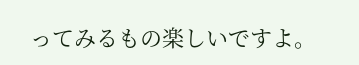ってみるもの楽しいですよ。